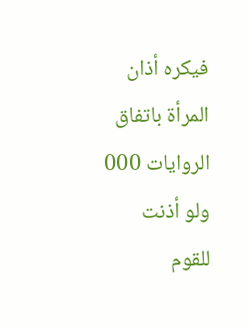فيكره أذان المرأة باتفاق الروايات 000 ولو أذنت للقوم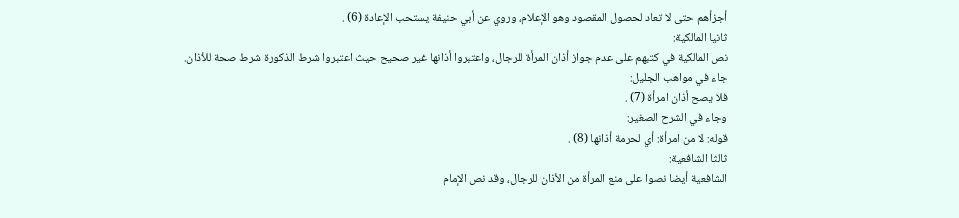أجزأهم حتى لا تعاد لحصول المقصود وهو الإعلام، وروي عن أبي حنيفة يستحب الإعادة (6) .
ثانيا المالكية:
نص المالكية في كتبهم على عدم جواز أذان المرأة للرجال، واعتبروا أذانها غير صحيح حيث اعتبروا شرط الذكورة شرط صحة للأذان.
جاء في مواهب الجليل:
فلا يصح أذان امرأة (7) .
وجاء في الشرح الصغير:
قوله: لا من امرأة: أي لحرمة أذانها (8) .
ثالثا الشافعية:
الشافعية أيضا نصوا على منع المرأة من الأذان للرجال، وقد نص الإمام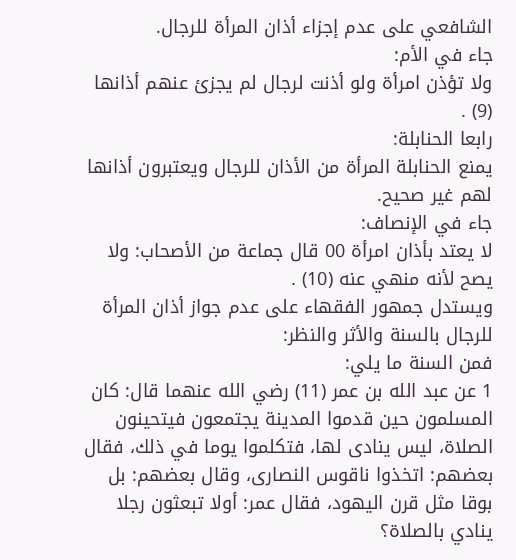الشافعي على عدم إجزاء أذان المرأة للرجال.
جاء في الأم:
ولا تؤذن امرأة ولو أذنت لرجال لم يجزئ عنهم أذانها (9) .
رابعا الحنابلة:
يمنع الحنابلة المرأة من الأذان للرجال ويعتبرون أذانها لهم غير صحيح.
جاء في الإنصاف:
لا يعتد بأذان امرأة 00 قال جماعة من الأصحاب: ولا يصح لأنه منهي عنه (10) .
ويستدل جمهور الفقهاء على عدم جواز أذان المرأة للرجال بالسنة والأثر والنظر:
فمن السنة ما يلي:
1 عن عبد الله بن عمر (11) رضي الله عنهما قال: كان المسلمون حين قدموا المدينة يجتمعون فيتحينون الصلاة، ليس ينادى لها، فتكلموا يوما في ذلك، فقال بعضهم: اتخذوا ناقوس النصارى، وقال بعضهم: بل بوقا مثل قرن اليهود، فقال عمر: أولا تبعثون رجلا ينادي بالصلاة؟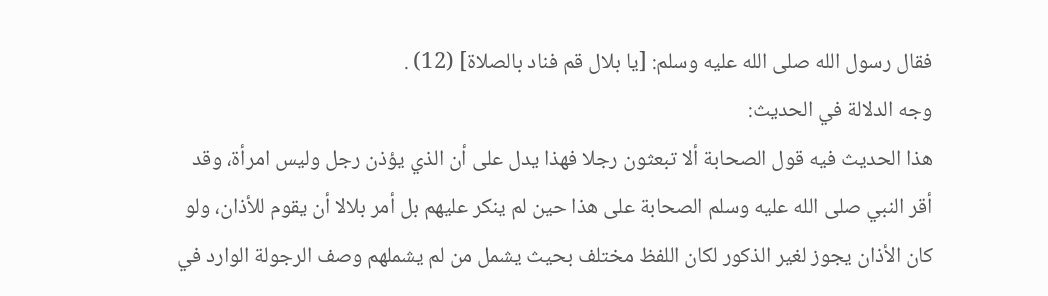فقال رسول الله صلى الله عليه وسلم: [يا بلال قم فناد بالصلاة] (12) .
وجه الدلالة في الحديث:
هذا الحديث فيه قول الصحابة ألا تبعثون رجلا فهذا يدل على أن الذي يؤذن رجل وليس امرأة، وقد أقر النبي صلى الله عليه وسلم الصحابة على هذا حين لم ينكر عليهم بل أمر بلالا أن يقوم للأذان، ولو كان الأذان يجوز لغير الذكور لكان اللفظ مختلف بحيث يشمل من لم يشملهم وصف الرجولة الوارد في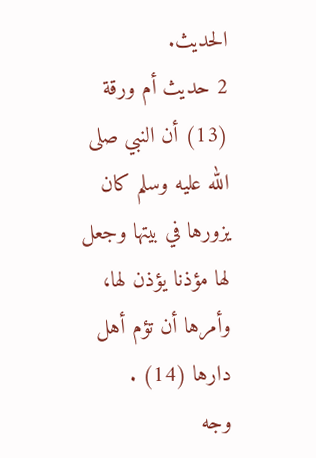الحديث.
2 حديث أم ورقة (13) أن النبي صلى الله عليه وسلم كان يزورها في بيتها وجعل لها مؤذنا يؤذن لها، وأمرها أن تؤم أهل دارها (14) .
وجه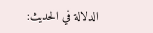الدلالة في الحديث: